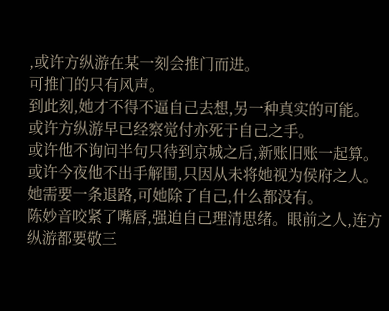,或许方纵游在某一刻会推门而进。
可推门的只有风声。
到此刻,她才不得不逼自己去想,另一种真实的可能。
或许方纵游早已经察觉付亦死于自己之手。
或许他不询问半句只待到京城之后,新账旧账一起算。
或许今夜他不出手解围,只因从未将她视为侯府之人。
她需要一条退路,可她除了自己,什么都没有。
陈妙音咬紧了嘴唇,强迫自己理清思绪。眼前之人,连方纵游都要敬三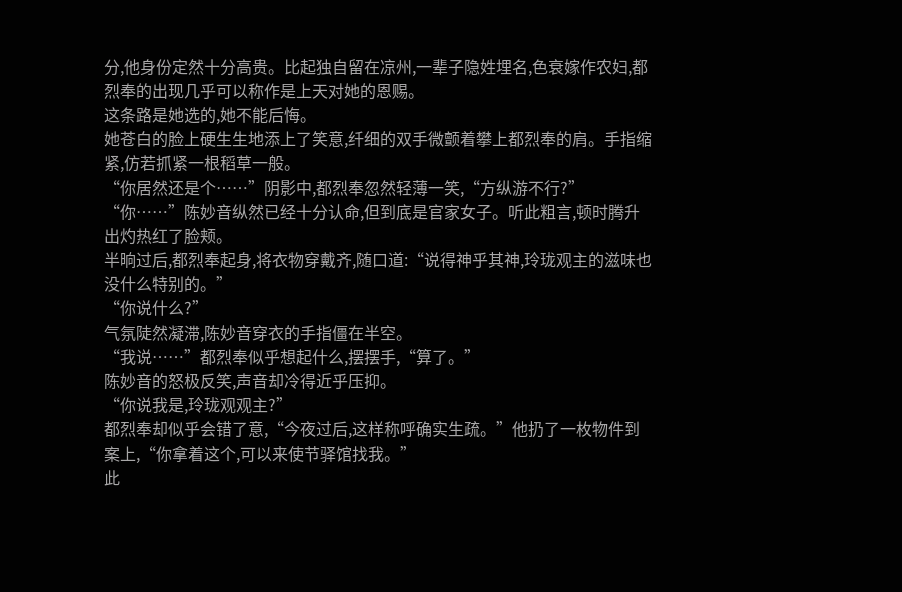分,他身份定然十分高贵。比起独自留在凉州,一辈子隐姓埋名,色衰嫁作农妇,都烈奉的出现几乎可以称作是上天对她的恩赐。
这条路是她选的,她不能后悔。
她苍白的脸上硬生生地添上了笑意,纤细的双手微颤着攀上都烈奉的肩。手指缩紧,仿若抓紧一根稻草一般。
“你居然还是个……”阴影中,都烈奉忽然轻薄一笑,“方纵游不行?”
“你……”陈妙音纵然已经十分认命,但到底是官家女子。听此粗言,顿时腾升出灼热红了脸颊。
半晌过后,都烈奉起身,将衣物穿戴齐,随口道:“说得神乎其神,玲珑观主的滋味也没什么特别的。”
“你说什么?”
气氛陡然凝滞,陈妙音穿衣的手指僵在半空。
“我说……”都烈奉似乎想起什么,摆摆手,“算了。”
陈妙音的怒极反笑,声音却冷得近乎压抑。
“你说我是,玲珑观观主?”
都烈奉却似乎会错了意,“今夜过后,这样称呼确实生疏。”他扔了一枚物件到案上,“你拿着这个,可以来使节驿馆找我。”
此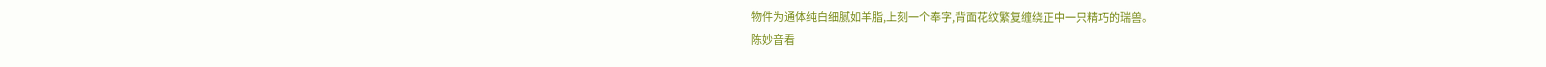物件为通体纯白细腻如羊脂,上刻一个奉字,背面花纹繁复缠绕正中一只精巧的瑞兽。
陈妙音看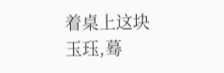着桌上这块玉珏,蓦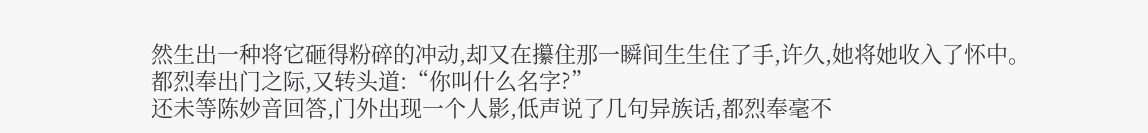然生出一种将它砸得粉碎的冲动,却又在攥住那一瞬间生生住了手,许久,她将她收入了怀中。
都烈奉出门之际,又转头道:“你叫什么名字?”
还未等陈妙音回答,门外出现一个人影,低声说了几句异族话,都烈奉毫不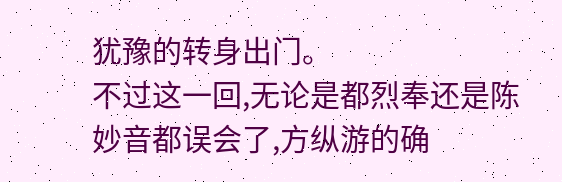犹豫的转身出门。
不过这一回,无论是都烈奉还是陈妙音都误会了,方纵游的确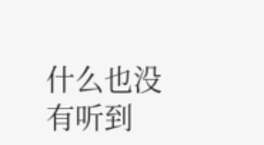什么也没有听到